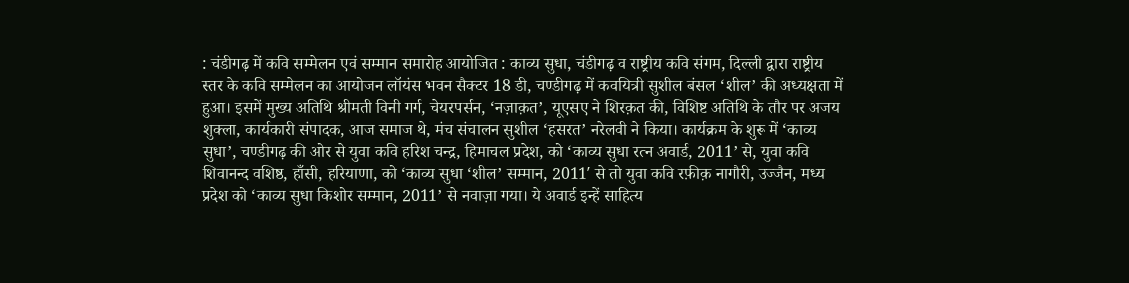: चंडीगढ़ में कवि सम्मेलन एवं सम्मान समारोह आयोजित : काव्य सुधा, चंडीगढ़ व राष्ट्रीय कवि संगम, दिल्ली द्वारा राष्ट्रीय स्तर के कवि सम्मेलन का आयोजन लॉयंस भवन सैक्टर 18 डी, चण्डीगढ़ में कवयित्री सुशील बंसल ‘शील’ की अध्यक्षता में हुआ। इसमें मुख्य अतिथि श्रीमती विनी गर्ग, चेयरपर्सन, ‘नज़ाक़त’, यूएसए ने शिरक़त की, विशिष्ट अतिथि के तौर पर अजय शुक्ला, कार्यकारी संपादक, आज समाज थे, मंच संचालन सुशील ‘हसरत’ नरेलवी ने किया। कार्यक्रम के शुरू में ‘काव्य सुधा’, चण्डीगढ़ की ओर से युवा कवि हरिश चन्द्र, हिमाचल प्रदेश, को ‘काव्य सुधा रत्न अवार्ड, 2011’ से, युवा कवि शिवानन्द वशिष्ठ, हाँसी, हरियाणा, को ‘काव्य सुधा ‘शील’ सम्मान, 2011′ से तो युवा कवि रफ़ीक़ नागौरी, उज्जैन, मध्य प्रदेश को ‘काव्य सुधा किशोर सम्मान, 2011’ से नवाज़ा गया। ये अवार्ड इन्हें साहित्य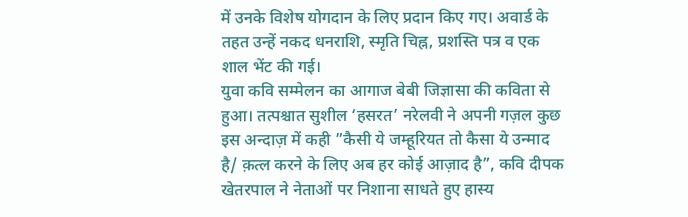में उनके विशेष योगदान के लिए प्रदान किए गए। अवार्ड के तहत उन्हें नकद धनराशि, स्मृति चिह्न, प्रशस्ति पत्र व एक शाल भेंट की गई।
युवा कवि सम्मेलन का आगाज बेबी जिज्ञासा की कविता से हुआ। तत्पश्चात सुशील ‘हसरत’ नरेलवी ने अपनी गज़ल कुछ इस अन्दाज़ में कही ”कैसी ये जम्हूरियत तो कैसा ये उन्माद है/ क़त्ल करने के लिए अब हर कोई आज़ाद है”, कवि दीपक खेतरपाल ने नेताओं पर निशाना साधते हुए हास्य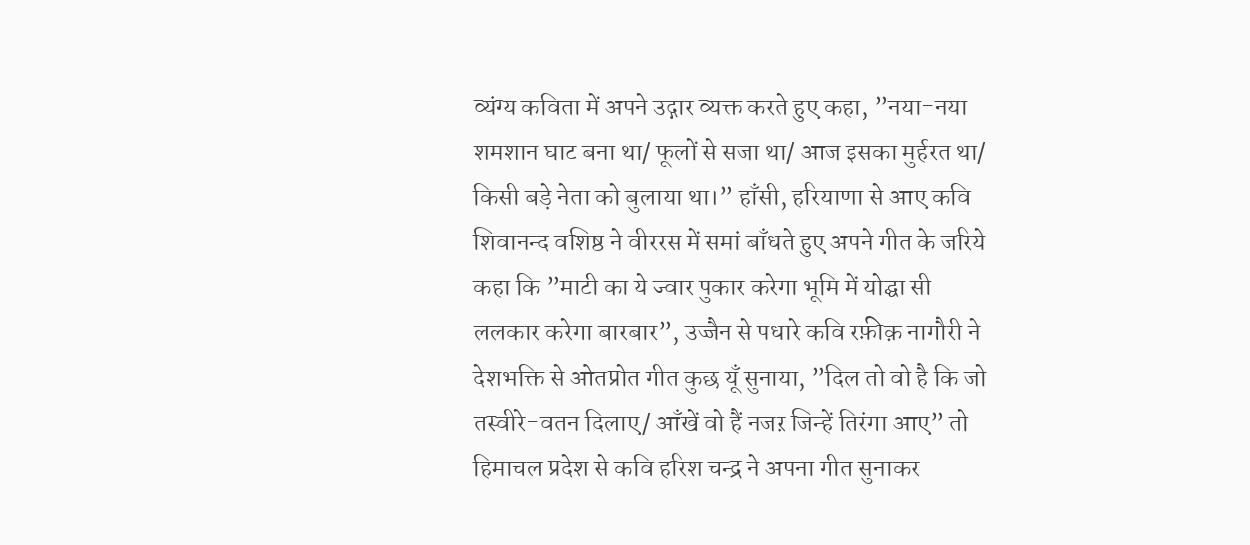व्यंग्य कविता में अपने उद्गार व्यक्त करते हुए कहा, ”नया-नया शमशान घाट बना था/ फूलों से सजा था/ आज इसका मुर्हरत था/ किसी बड़े नेता को बुलाया था।” हाँसी, हरियाणा से आए कवि शिवानन्द वशिष्ठ ने वीररस में समां बाँधते हुए अपने गीत के जरिये कहा कि ”माटी का ये ज्वार पुकार करेगा भूमि में योद्घा सी ललकार करेगा बारबार”, उज्जैन से पधारे कवि रफ़ीक़ नागौरी ने देशभक्ति से ओतप्रोत गीत कुछ यूँ सुनाया, ”दिल तो वो है कि जो तस्वीरे-वतन दिलाए/ आँखें वो हैं नजऱ जिन्हें तिरंगा आए” तो हिमाचल प्रदेश से कवि हरिश चन्द्र ने अपना गीत सुनाकर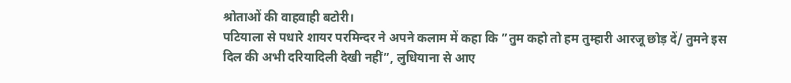श्रोताओं की वाहवाही बटोरी।
पटियाला से पधारे शायर परमिन्दर ने अपने कलाम में कहा कि ”तुम कहो तो हम तुम्हारी आरजू छोड़ दें/ तुमने इस दिल की अभी दरियादिली देखी नहीं”, लुधियाना से आए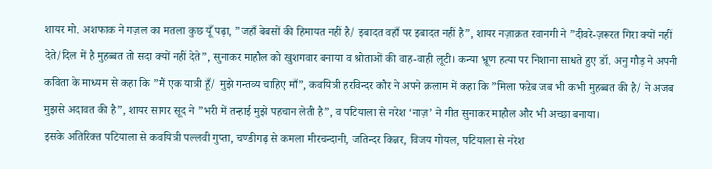शायर मो. अशफाक ने गज़ल का मतला कुछ यूँ पढ़ा, ”जहाँ बेबसों की हिमायत नहीं है/ इबादत वहाँ पर इबादत नहीं है”, शायर नज़ाक़त रवानगी ने ”दीवरे-ज़रूरत गिरा क्यों नहीं देते/दिल में है मुहब्बत तो सदा क्यों नहीं देते”, सुनाकर माहौल को खुशगवार बनाया व श्रोताओं की वाह-वाही लूटी। कन्या भ्रूण हत्या पर निशाना साधते हुए डॉ. अनु गौड़ ने अपनी कविता के माध्यम से कहा कि ”मैं एक यात्री हूँ/ मुझे गन्तव्य चाहिए माँ”, कवयित्री हरविन्दर कौर ने अपने क़लाम में कहा कि ”मिला फऱेब जब भी कभी मुहब्बत की है/ ने अजब मुझसे अदावत की है”, शायर सागर सूद ने ”भरी में तन्हाई मुझे पहचान लेती है”, व पटियाला से नरेश ‘नाज़’ ने गीत सुनाकर माहौल और भी अच्छा बनाया।
इसके अतिरिक्त पटियाला से कवयित्री पल्लवी गुप्ता, चण्डीगढ़ से कमला मीरचन्दानी, जतिन्दर किन्नर, विजय गोयल, पटियाला से नरेश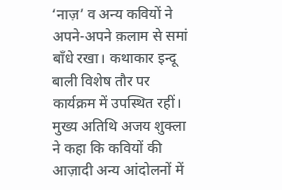‘नाज़’ व अन्य कवियों ने अपने-अपने क़लाम से समां बाँधे रखा। कथाकार इन्दू बाली विशेष तौर पर कार्यक्रम में उपस्थित रहीं। मुख्य अतिथि अजय शुक्ला ने कहा कि कवियों की आज़ादी अन्य आंदोलनों में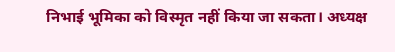निभाई भूमिका को विस्मृत नहीं किया जा सकता। अध्यक्ष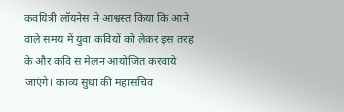कवयित्री लॉयनेस ने आश्वस्त किया कि आने वाले समय में युवा कवियों को लेकर इस तरह के और कवि स मेलन आयोजित करवाये जाएंगे। काव्य सुधा की महासचिव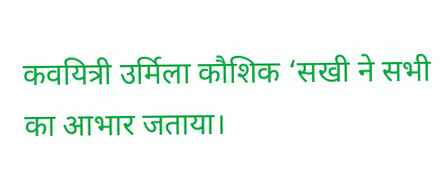कवयित्री उर्मिला कौशिक ‘सखी ने सभी का आभार जताया।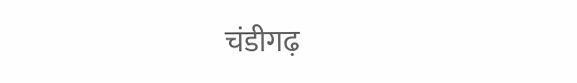चंडीगढ़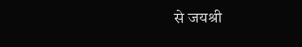से जयश्री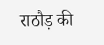राठौड़ की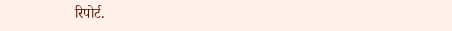रिपोर्ट.